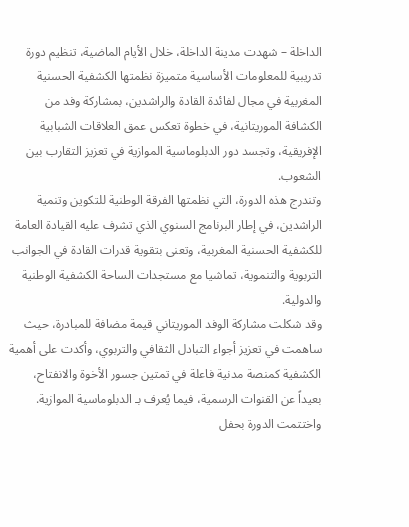الداخلة – شهدت مدينة الداخلة، خلال الأيام الماضية، تنظيم دورة تدريبية للمعلومات الأساسية متميزة نظمتها الكشفية الحسنية المغربية في مجال لفائدة القادة والراشدين، بمشاركة وفد من الكشافة الموريتانية، في خطوة تعكس عمق العلاقات الشبابية الإفريقية، وتجسد دور الدبلوماسية الموازية في تعزيز التقارب بين الشعوب.
وتندرج هذه الدورة، التي نظمتها الفرقة الوطنية للتكوين وتنمية الراشدين، في إطار البرنامج السنوي الذي تشرف عليه القيادة العامة للكشفية الحسنية المغربية، وتعنى بتقوية قدرات القادة في الجوانب التربوية والتنموية، تماشيا مع مستجدات الساحة الكشفية الوطنية والدولية.
وقد شكلت مشاركة الوفد الموريتاني قيمة مضافة للمبادرة، حيث ساهمت في تعزيز أجواء التبادل الثقافي والتربوي، وأكدت على أهمية الكشفية كمنصة مدنية فاعلة في تمتين جسور الأخوة والانفتاح، بعيداً عن القنوات الرسمية، فيما يُعرف بـ الدبلوماسية الموازية.
واختتمت الدورة بحفل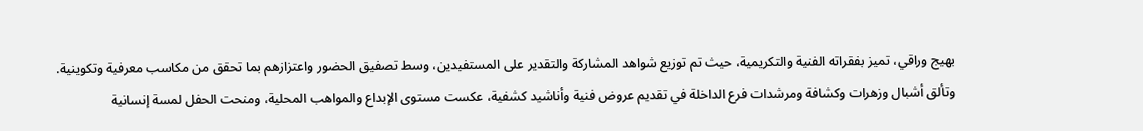بهيج وراقي، تميز بفقراته الفنية والتكريمية، حيث تم توزيع شواهد المشاركة والتقدير على المستفيدين، وسط تصفيق الحضور واعتزازهم بما تحقق من مكاسب معرفية وتكوينية.
وتألق أشبال وزهرات وكشافة ومرشدات فرع الداخلة في تقديم عروض فنية وأناشيد كشفية، عكست مستوى الإبداع والمواهب المحلية، ومنحت الحفل لمسة إنسانية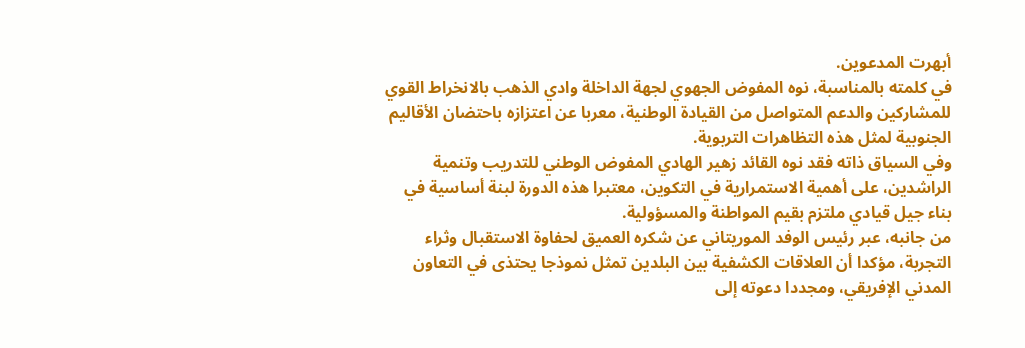أبهرت المدعوين.
في كلمته بالمناسبة، نوه المفوض الجهوي لجهة الداخلة وادي الذهب بالانخراط القوي للمشاركين والدعم المتواصل من القيادة الوطنية، معربا عن اعتزازه باحتضان الأقاليم الجنوبية لمثل هذه التظاهرات التربوية.
وفي السياق ذاته فقد نوه القائد زهير الهادي المفوض الوطني للتدريب وتنمية الراشدين، على أهمية الاستمرارية في التكوين، معتبرا هذه الدورة لبنة أساسية في بناء جيل قيادي ملتزم بقيم المواطنة والمسؤولية.
من جانبه، عبر رئيس الوفد الموريتاني عن شكره العميق لحفاوة الاستقبال وثراء التجربة، مؤكدا أن العلاقات الكشفية بين البلدين تمثل نموذجا يحتذى في التعاون المدني الإفريقي، ومجددا دعوته إلى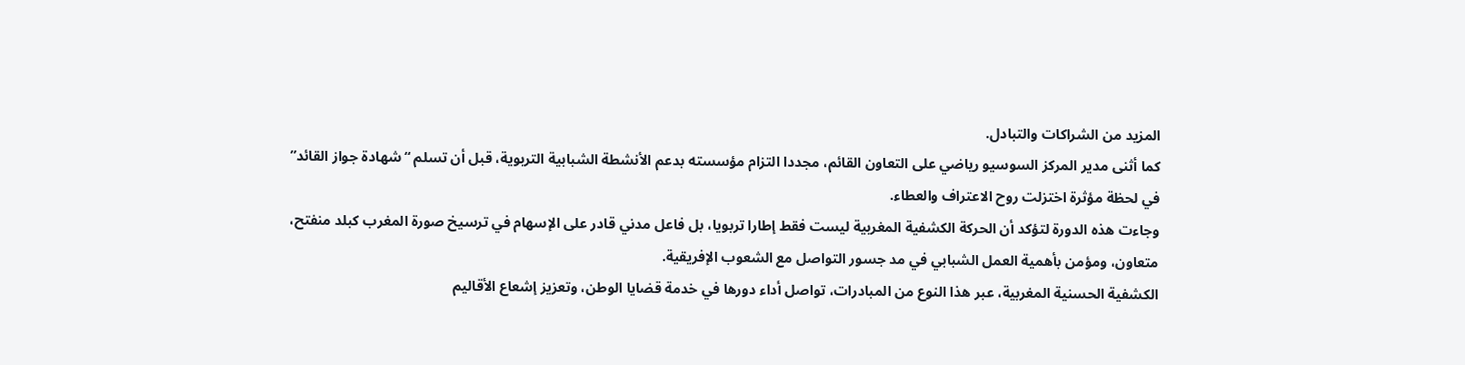المزيد من الشراكات والتبادل.
كما أثنى مدير المركز السوسيو رياضي على التعاون القائم، مجددا التزام مؤسسته بدعم الأنشطة الشبابية التربوية، قبل أن تسلم “شهادة جواز القائد” في لحظة مؤثرة اختزلت روح الاعتراف والعطاء.
وجاءت هذه الدورة لتؤكد أن الحركة الكشفية المغربية ليست فقط إطارا تربويا، بل فاعل مدني قادر على الإسهام في ترسيخ صورة المغرب كبلد منفتح، متعاون، ومؤمن بأهمية العمل الشبابي في مد جسور التواصل مع الشعوب الإفريقية.
الكشفية الحسنية المغربية، عبر هذا النوع من المبادرات، تواصل أداء دورها في خدمة قضايا الوطن، وتعزيز إشعاع الأقاليم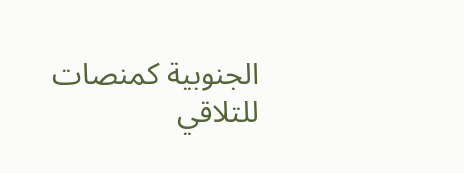الجنوبية كمنصات للتلاقي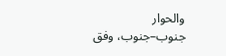والحوار جنوب–جنوب، وفق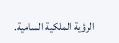الرؤية الملكية السامية.